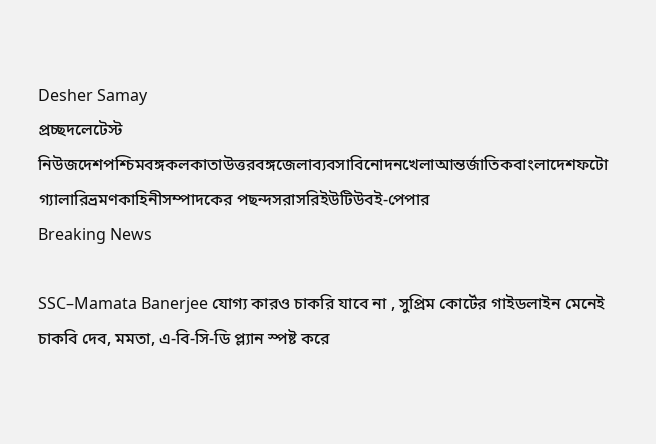Desher Samay
প্রচ্ছদলেটেস্ট নিউজদেশপশ্চিমবঙ্গকলকাতাউত্তরবঙ্গজেলাব্যবসাবিনোদনখেলাআন্তর্জাতিকবাংলাদেশফটো গ্যালারিভ্রমণকাহিনীসম্পাদকের পছন্দসরাসরিইউটিউবই-পেপার
Breaking News

SSC–Mamata Banerjee যোগ্য কারও চাকরি যাবে না , সুপ্রিম কোর্টের গাইডলাইন মেনেই চাকবি দেব, মমতা, এ-বি-সি-ডি প্ল্যান স্পষ্ট করে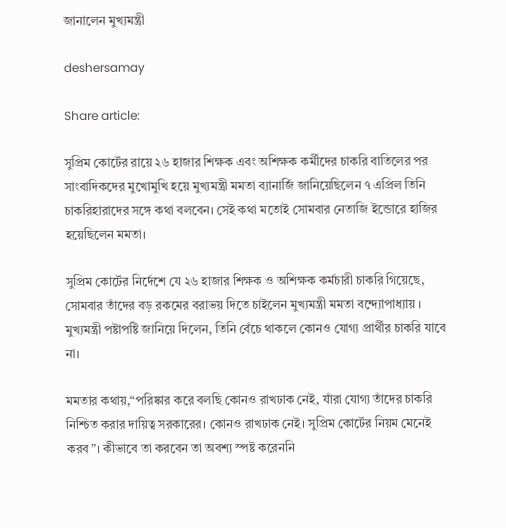জানালেন মুখ্যমন্ত্রী

deshersamay

Share article:

সুপ্রিম কোর্টের রায়ে ২৬ হাজার শিক্ষক এবং অশিক্ষক কর্মীদের চাকরি বাতিলের পর সাংবাদিকদের মুখোমুখি হয়ে মুখ্যমন্ত্রী মমতা ব্যানার্জি জানিয়েছিলেন ৭ এপ্রিল তিনি চাকরিহারাদের সঙ্গে কথা বলবেন। সেই কথা মতোই সোমবার নেতাজি ইন্ডোরে হাজির হয়েছিলেন মমতা।

সুপ্রিম কোর্টের নির্দেশে যে ২৬ হাজার শিক্ষক ও অশিক্ষক কর্মচারী চাকরি গিয়েছে, সোমবার তাঁদের বড় রকমের বরাভয় দিতে চাইলেন মুখ্যমন্ত্রী মমতা বন্দ্যোপাধ্যায় । মুখ্যমন্ত্রী পষ্টাপষ্টি জানিয়ে দিলেন, তিনি বেঁচে থাকলে কোনও যোগ্য প্রার্থীর চাকরি যাবে না।

মমতার কথায়,“পরিষ্কার করে বলছি কোনও রাখঢাক নেই, যাঁরা যোগ্য তাঁদের চাকরি নিশ্চিত করার দায়িত্ব সরকারের। কোনও রাখঢাক নেই। সুপ্রিম কোর্টের নিয়ম মেনেই করব”। কীভাবে তা করবেন তা অবশ্য স্পষ্ট করেননি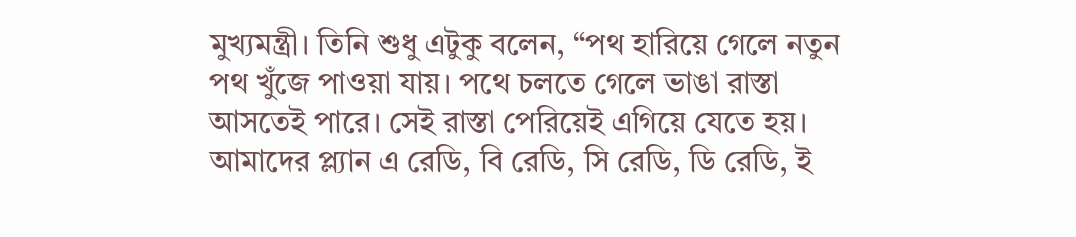মুখ্যমন্ত্রী। তিনি শুধু এটুকু বলেন, “পথ হারিয়ে গেলে নতুন পথ খুঁজে পাওয়া যায়। পথে চলতে গেলে ভাঙা রাস্তা আসতেই পারে। সেই রাস্তা পেরিয়েই এগিয়ে যেতে হয়। আমাদের প্ল্যান এ রেডি, বি রেডি, সি রেডি, ডি রেডি, ই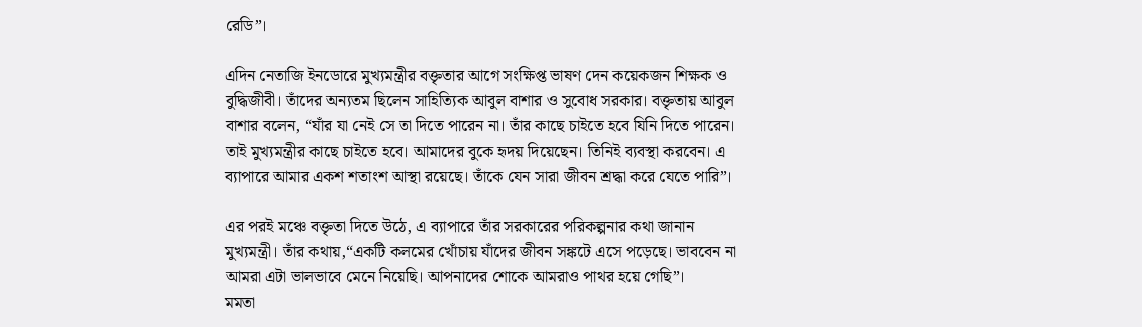রেডি”।

এদিন নেতাজি ইনডোরে মুখ্যমন্ত্রীর বক্তৃতার আগে সংক্ষিপ্ত ভাষণ দেন কয়েকজন শিক্ষক ও বুদ্ধিজীবী। তাঁদের অন্যতম ছিলেন সাহিত্যিক আবুল বাশার ও সুবোধ সরকার। বক্তৃতায় আবুল বাশার বলেন, “যাঁর যা নেই সে তা দিতে পারেন না। তাঁর কাছে চাইতে হবে যিনি দিতে পারেন। তাই মুখ্যমন্ত্রীর কাছে চাইতে হবে। আমাদের বুকে হৃদয় দিয়েছেন। তিনিই ব্যবস্থা করবেন। এ ব্যাপারে আমার একশ শতাংশ আস্থা রয়েছে। তাঁকে যেন সারা জীবন শ্রদ্ধা করে যেতে পারি”।

এর পরই মঞ্চে বক্তৃতা দিতে উঠে, এ ব্যাপারে তাঁর সরকারের পরিকল্পনার কথা জানান মুখ্যমন্ত্রী। তাঁর কথায়,“একটি কলমের খোঁচায় যাঁদের জীবন সঙ্কটে এসে পড়েছে। ভাববেন না আমরা এটা ভালভাবে মেনে নিয়েছি। আপনাদের শোকে আমরাও পাথর হয়ে গেছি”।
মমতা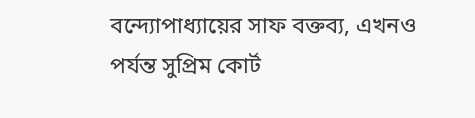বন্দ্যোপাধ্যায়ের সাফ বক্তব্য, এখনও পর্যন্ত সুপ্রিম কোর্ট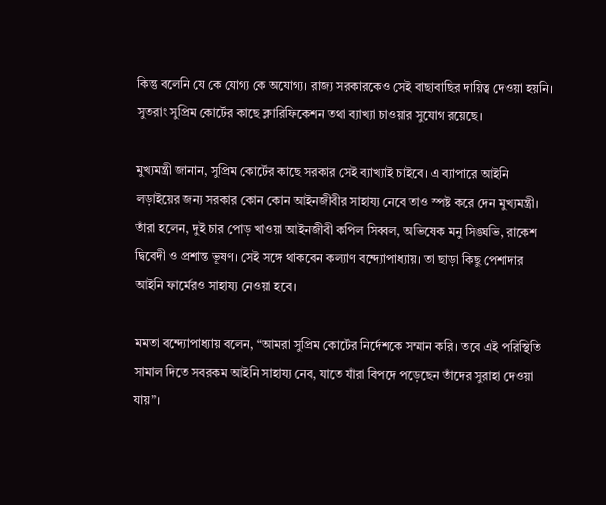কিন্তু বলেনি যে কে যোগ্য কে অযোগ্য। রাজ্য সরকারকেও সেই বাছাবাছির দায়িত্ব দেওয়া হয়নি। সুতরাং সুপ্রিম কোর্টের কাছে ক্লারিফিকেশন তথা ব্যাখ্যা চাওয়ার সুযোগ রয়েছে।

মুখ্যমন্ত্রী জানান, সুপ্রিম কোর্টের কাছে সরকার সেই ব্যাখ্যাই চাইবে। এ ব্যাপারে আইনি লড়াইয়ের জন্য সরকার কোন কোন আইনজীবীর সাহায্য নেবে তাও স্পষ্ট করে দেন মুখ্যমন্ত্রী। তাঁরা হলেন, দুই চার পোড় খাওয়া আইনজীবী কপিল সিব্বল, অভিষেক মনু সিঙ্ঘভি, রাকেশ দ্বিবেদী ও প্রশান্ত ভূষণ। সেই সঙ্গে থাকবেন কল্যাণ বন্দ্যোপাধ্যায়। তা ছাড়া কিছু পেশাদার আইনি ফার্মেরও সাহায্য নেওয়া হবে।

মমতা বন্দ্যোপাধ্যায় বলেন, “আমরা সুপ্রিম কোর্টের নির্দেশকে সম্মান করি। তবে এই পরিস্থিতি সামাল দিতে সবরকম আইনি সাহায্য নেব, যাতে যাঁরা বিপদে পড়েছেন তাঁদের সুরাহা দেওয়া যায়”।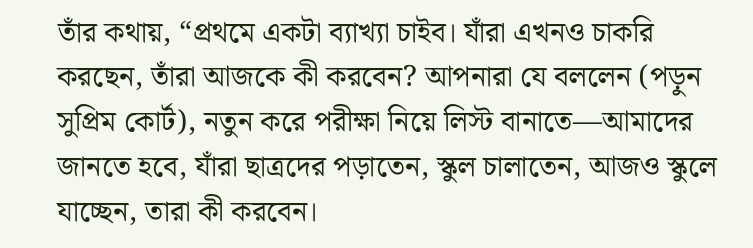তাঁর কথায়, “প্রথমে একটা ব্যাখ্যা চাইব। যাঁরা এখনও চাকরি করছেন, তাঁরা আজকে কী করবেন? আপনারা যে বললেন (পড়ুন সুপ্রিম কোর্ট), নতুন করে পরীক্ষা নিয়ে লিস্ট বানাতে—আমাদের জানতে হবে, যাঁরা ছাত্রদের পড়াতেন, স্কুল চালাতেন, আজও স্কুলে যাচ্ছেন, তারা কী করবেন।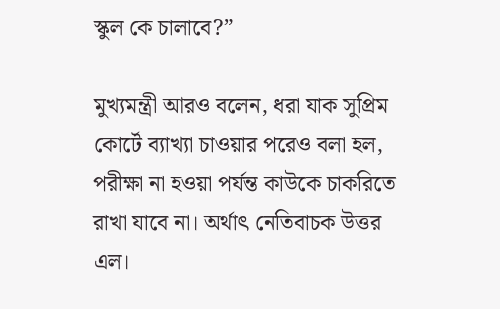স্কুল কে চালাবে?”

মুখ্যমন্ত্রী আরও বলেন, ধরা যাক সুপ্রিম কোর্টে ব্যাখ্যা চাওয়ার পরেও বলা হল, পরীক্ষা না হওয়া পর্যন্ত কাউকে চাকরিতে রাখা যাবে না। অর্থাৎ নেতিবাচক উত্তর এল।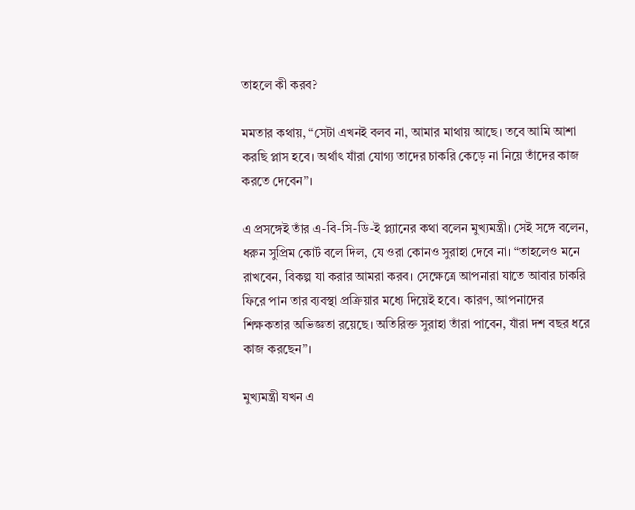তাহলে কী করব?

মমতার কথায়, “সেটা এখনই বলব না, আমার মাথায় আছে। তবে আমি আশা করছি প্লাস হবে। অর্থাৎ যাঁরা যোগ্য তাদের চাকরি কেড়ে না নিয়ে তাঁদের কাজ করতে দেবেন”।

এ প্রসঙ্গেই তাঁর এ-বি-সি-ডি-ই প্ল্যানের কথা বলেন মুখ্যমন্ত্রী। সেই সঙ্গে বলেন, ধরুন সুপ্রিম কোর্ট বলে দিল, যে ওরা কোনও সুরাহা দেবে না। “তাহলেও মনে রাখবেন, বিকল্প যা করার আমরা করব। সেক্ষেত্রে আপনারা যাতে আবার চাকরি ফিরে পান তার ব্যবস্থা প্রক্রিয়ার মধ্যে দিয়েই হবে। কারণ, আপনাদের শিক্ষকতার অভিজ্ঞতা রয়েছে। অতিরিক্ত সুরাহা তাঁরা পাবেন, যাঁরা দশ বছর ধরে কাজ করছেন”।

মুখ্যমন্ত্রী যখন এ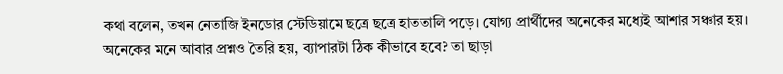কথা বলেন, তখন নেতাজি ইনডোর স্টেডিয়ামে ছত্রে ছত্রে হাততালি পড়ে। যোগ্য প্রার্থীদের অনেকের মধ্যেই আশার সঞ্চার হয়। অনেকের মনে আবার প্রশ্নও তৈরি হয়, ব্যাপারটা ঠিক কীভাবে হবে? তা ছাড়া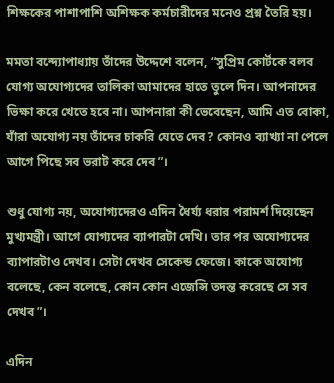শিক্ষকের পাশাপাশি অশিক্ষক কর্মচারীদের মনেও প্রশ্ন তৈরি হয়।

মমতা বন্দ্যোপাধ্যায় তাঁদের উদ্দেশে বলেন, “সুপ্রিম কোর্টকে বলব যোগ্য অযোগ্যদের তালিকা আমাদের হাতে তুলে দিন। আপনাদের ভিক্ষা করে খেতে হবে না। আপনারা কী ভেবেছেন, আমি এত বোকা, যাঁরা অযোগ্য নয় তাঁদের চাকরি যেতে দেব? কোনও ব্যাখ্যা না পেলে  আগে পিছে সব ভরাট করে দেব”।

শুধু যোগ্য নয়, অযোগ্যদেরও এদিন ধৈর্য্য ধরার পরামর্শ দিয়েছেন মুখ্যমন্ত্রী। আগে যোগ্যদের ব্যাপারটা দেখি। তার পর অযোগ্যদের ব্যাপারটাও দেখব। সেটা দেখব সেকেন্ড ফেজে। কাকে অযোগ্য বলেছে, কেন বলেছে, কোন কোন এজেন্সি তদন্ত করেছে সে সব দেখব”।

এদিন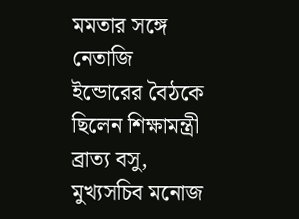মমতার সঙ্গে নেতাজি ইন্ডোরের বৈঠকে ছিলেন শিক্ষামন্ত্রী ব্রাত্য বসু, মুখ্যসচিব মনোজ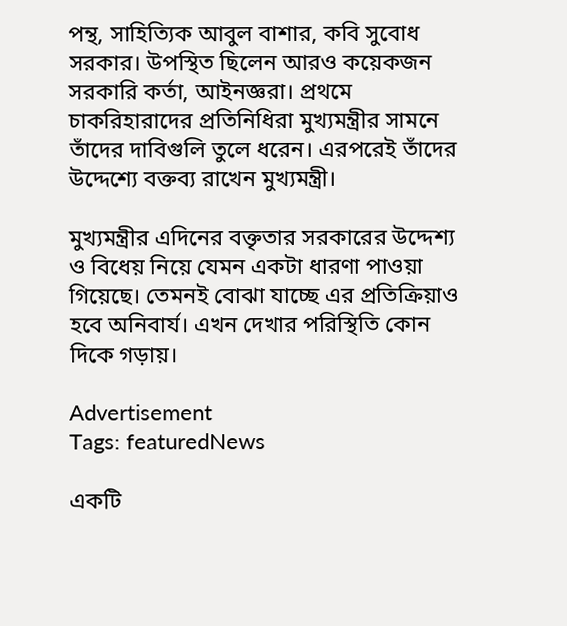পন্থ, সাহিত্যিক আবুল বাশার, কবি সুবোধ সরকার। উপস্থিত ছিলেন আরও কয়েকজন সরকারি কর্তা, আইনজ্ঞরা। প্রথমে চাকরিহারাদের প্রতিনিধিরা মুখ্যমন্ত্রীর সামনে তাঁদের দাবিগুলি তুলে ধরেন। এরপরেই তাঁদের উদ্দেশ্যে বক্তব্য রাখেন মুখ্যমন্ত্রী।

মুখ্যমন্ত্রীর এদিনের বক্তৃতার সরকারের উদ্দেশ্য ও বিধেয় নিয়ে যেমন একটা ধারণা পাওয়া গিয়েছে। তেমনই বোঝা যাচ্ছে এর প্রতিক্রিয়াও হবে অনিবার্য। এখন দেখার পরিস্থিতি কোন দিকে গড়ায়।

Advertisement
Tags: featuredNews

একটি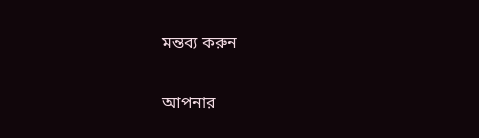মন্তব্য করুন

আপনার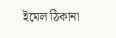ইমেল ঠিকানা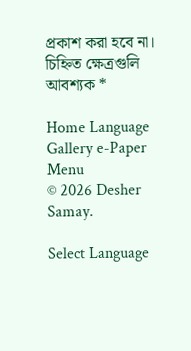প্রকাশ করা হবে না। চিহ্নিত ক্ষেত্রগুলি আবশ্যক *

Home Language Gallery e-Paper
Menu
© 2026 Desher Samay.

Select Language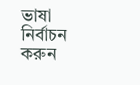ভাষা নির্বাচন করুন